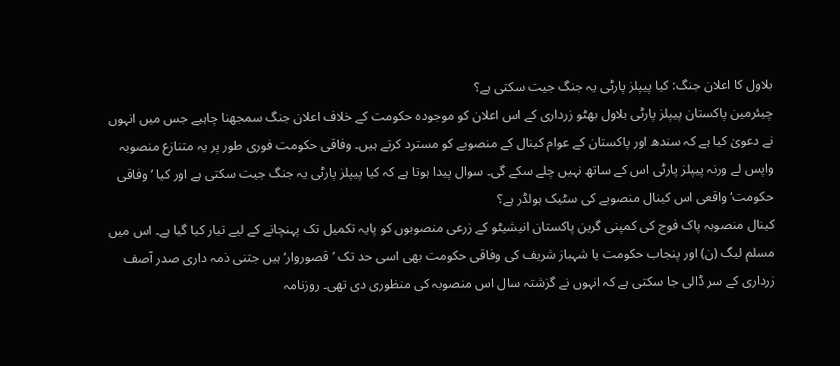بلاول کا اعلان جنگ: کیا پیپلز پارٹی یہ جنگ جیت سکتی ہے؟
چیئرمین پاکستان پیپلز پارٹی بلاول بھٹو زرداری کے اس اعلان کو موجودہ حکومت کے خلاف اعلان جنگ سمجھنا چاہیے جس میں انہوں نے دعویٰ کیا ہے کہ سندھ اور پاکستان کے عوام کینال کے منصوبے کو مسترد کرتے ہیں۔ وفاقی حکومت فوری طور پر یہ متنازع منصوبہ واپس لے ورنہ پیپلز پارٹی اس کے ساتھ نہیں چلے سکے گی۔ سوال پیدا ہوتا ہے کہ کیا پیپلز پارٹی یہ جنگ جیت سکتی ہے اور کیا ’وفاقی حکومت‘ واقعی اس کینال منصوبے کی سٹیک ہولڈر ہے؟
کینال منصوبہ پاک فوج کی کمپنی گرین پاکستان انیشیٹو کے زرعی منصوبوں کو پایہ تکمیل تک پہنچانے کے لیے تیار کیا گیا ہے۔ اس میں مسلم لیگ (ن) اور پنجاب حکومت یا شہباز شریف کی وفاقی حکومت بھی اسی حد تک ’قصوروار‘ ہیں جتنی ذمہ داری صدر آصف زرداری کے سر ڈالی جا سکتی ہے کہ انہوں نے گزشتہ سال اس منصوبہ کی منظوری دی تھی۔ روزنامہ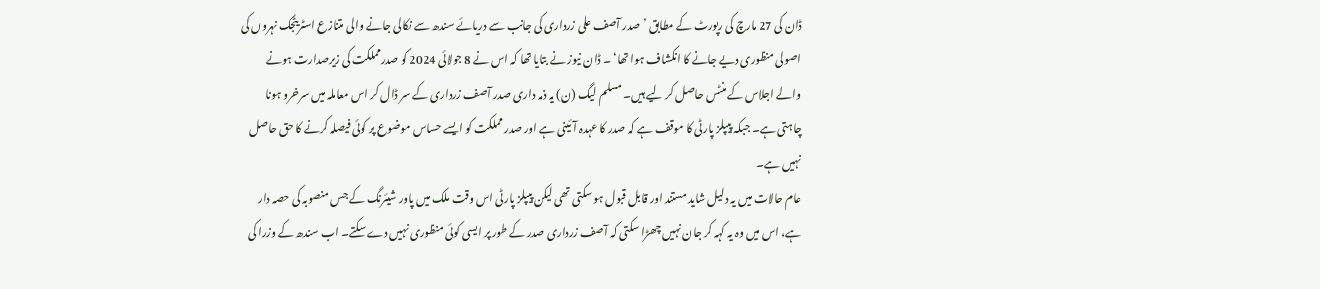ڈان کی 27 مارچ کی رپورٹ کے مطابق ’صدر آصف علی زرداری کی جانب سے دریائے سندھ سے نکالی جانے والی متنازع اسٹریٹجک نہروں کی اصولی منظوری دیے جانے کا انکشاف ہوا تھا‘ ۔ ڈان نیوز نے بتایا تھا کہ اس نے 8 جولائی 2024 کو صدرمملکت کی زیرصدارت ہونے والے اجلاس کے منٹس حاصل کر لیے ہیں۔ مسلم لیگ (ن) یہ ذمہ داری صدر آصف زرداری کے سر ڈال کر اس معاملہ میں سرخرو ہونا چاہتی ہے۔ جبکہ پیپلز پارٹی کا موقف ہے کہ صدر کا عہدہ آئینی ہے اور صدر مملکت کو ایسے حساس موضوع پر کوئی فیصلہ کرنے کا حق حاصل نہیں ہے۔
عام حالات میں یہ دلیل شاید مستند اور قابل قبول ہو سکتی تھی لیکن پیپلز پارٹی اس وقت ملک میں پاور شیئرنگ کے جس منصوبہ کی حصہ دار ہے، اس میں وہ یہ کہہ کر جان نہیں چھڑا سکتی کہ آصف زرداری صدر کے طور پر ایسی کوئی منظوری نہیں دے سکتے۔ اب سندھ کے وزرا کی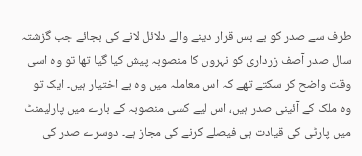طرف سے صدر کو بے بس قرار دینے والے دلائل لانے کی بجائے جب گزشتہ سال صدر آصف زرداری کو نہروں کا منصوبہ پیش کیا گیا تھا تو وہ اسی وقت واضح کر سکتے تھے کہ اس معاملہ میں وہ بے اختیار ہیں۔ ایک تو وہ ملک کے آئینی صدر ہیں، اس لیے کسی منصوبہ کے بارے میں پارلیمنٹ میں پارٹی کی قیادت ہی فیصلے کرنے کی مجاز ہے۔ دوسرے صدر کی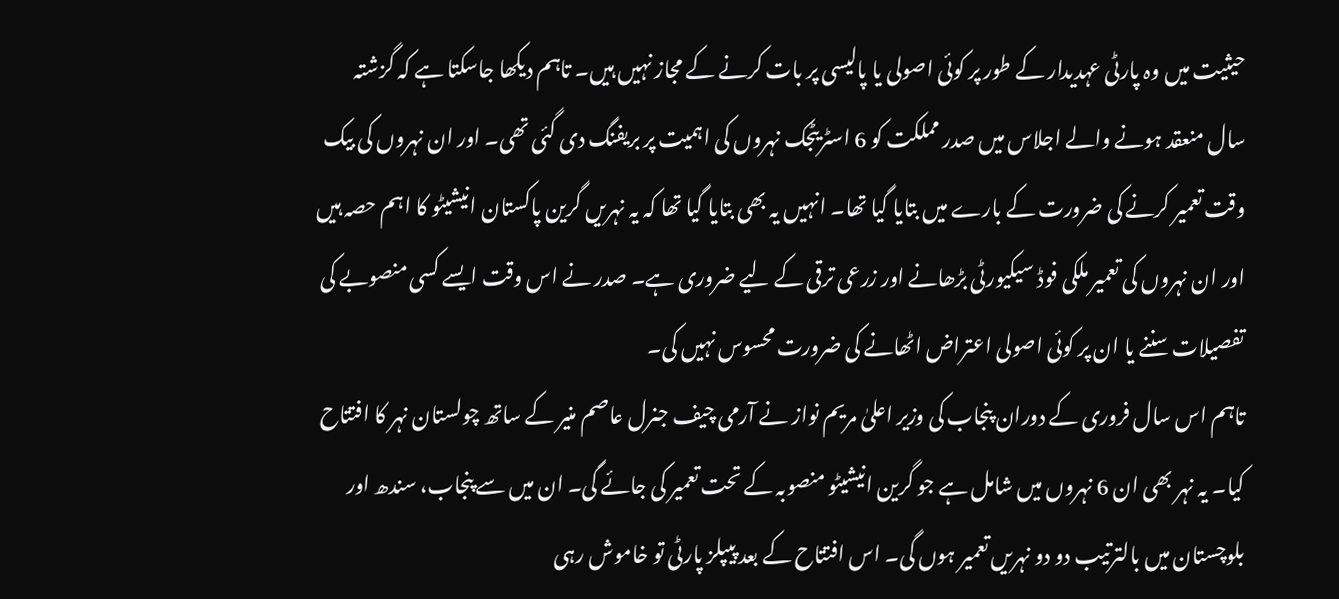حیثیت میں وہ پارٹی عہدیدار کے طور پر کوئی اصولی یا پالیسی پر بات کرنے کے مجاز نہیں ہیں۔ تاہم دیکھا جاسکتا ہے کہ گزشتہ سال منعقد ہونے والے اجلاس میں صدر مملکت کو 6 اسٹریٹجک نہروں کی اہمیت پر بریفنگ دی گئی تھی۔ اور ان نہروں کی بیک وقت تعمیر کرنے کی ضرورت کے بارے میں بتایا گیا تھا۔ انہیں یہ بھی بتایا گیا تھا کہ یہ نہریں گرین پاکستان انیشیٹو کا اہم حصہ ہیں اور ان نہروں کی تعمیر ملکی فوڈ سیکیورٹی بڑھانے اور زرعی ترقی کے لیے ضروری ہے۔ صدر نے اس وقت ایسے کسی منصوبے کی تفصیلات سننے یا ان پر کوئی اصولی اعتراض اٹھانے کی ضرورت محسوس نہیں کی۔
تاہم اس سال فروری کے دوران پنجاب کی وزیر اعلیٰ مریم نواز نے آرمی چیف جنرل عاصم منیر کے ساتھ چولستان نہر کا افتتاح کیا۔ یہ نہر بھی ان 6 نہروں میں شامل ہے جو گرین انیشیٹو منصوبہ کے تحت تعمیر کی جائے گی۔ ان میں سے پنجاب، سندھ اور بلوچستان میں بالترتیب دو دو نہریں تعمیر ہوں گی۔ اس افتتاح کے بعد پیپلز پارٹی تو خاموش رہی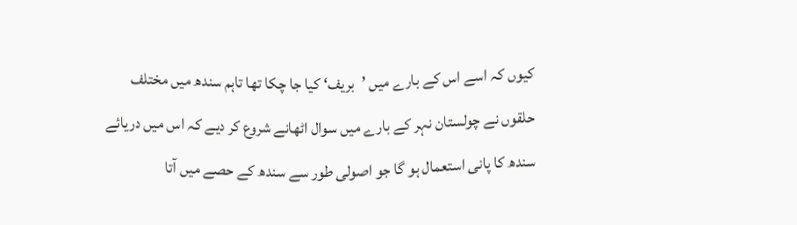کیوں کہ اسے اس کے بارے میں ’بریف‘ کیا جا چکا تھا تاہم سندھ میں مختلف حلقوں نے چولستان نہر کے بارے میں سوال اٹھانے شروع کر دیے کہ اس میں دریائے سندھ کا پانی استعمال ہو گا جو اصولی طور سے سندھ کے حصے میں آتا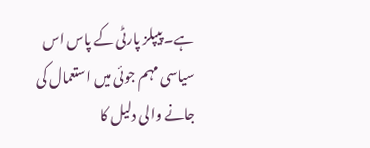ہے۔ پیپلز پارٹی کے پاس اس سیاسی مہم جوئی میں استعمال کی جانے والی دلیل کا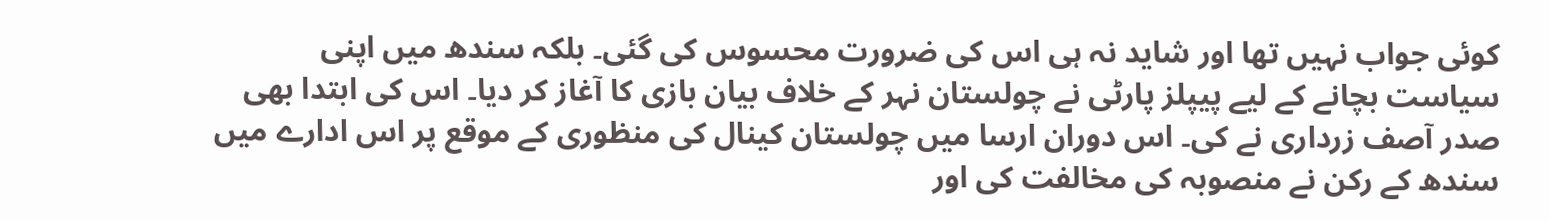کوئی جواب نہیں تھا اور شاید نہ ہی اس کی ضرورت محسوس کی گئی۔ بلکہ سندھ میں اپنی سیاست بچانے کے لیے پیپلز پارٹی نے چولستان نہر کے خلاف بیان بازی کا آغاز کر دیا۔ اس کی ابتدا بھی صدر آصف زرداری نے کی۔ اس دوران ارسا میں چولستان کینال کی منظوری کے موقع پر اس ادارے میں سندھ کے رکن نے منصوبہ کی مخالفت کی اور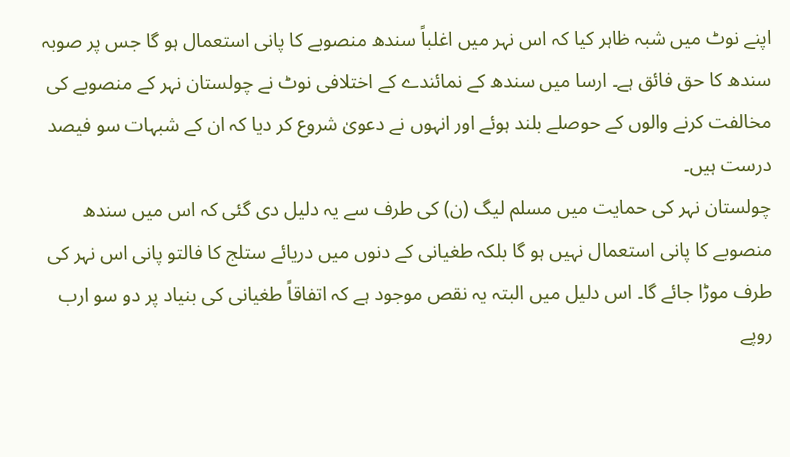اپنے نوٹ میں شبہ ظاہر کیا کہ اس نہر میں اغلباً سندھ منصوبے کا پانی استعمال ہو گا جس پر صوبہ سندھ کا حق فائق ہے۔ ارسا میں سندھ کے نمائندے کے اختلافی نوٹ نے چولستان نہر کے منصوبے کی مخالفت کرنے والوں کے حوصلے بلند ہوئے اور انہوں نے دعویٰ شروع کر دیا کہ ان کے شبہات سو فیصد درست ہیں۔
چولستان نہر کی حمایت میں مسلم لیگ (ن) کی طرف سے یہ دلیل دی گئی کہ اس میں سندھ منصوبے کا پانی استعمال نہیں ہو گا بلکہ طغیانی کے دنوں میں دریائے ستلج کا فالتو پانی اس نہر کی طرف موڑا جائے گا۔ اس دلیل میں البتہ یہ نقص موجود ہے کہ اتفاقاً طغیانی کی بنیاد پر دو سو ارب روپے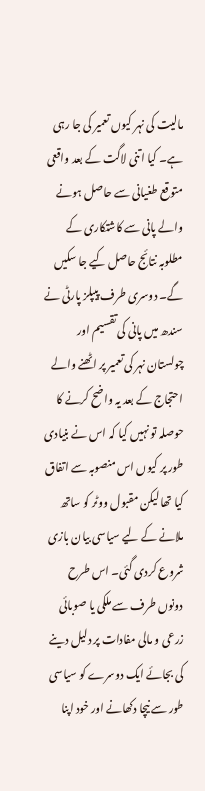مالیت کی نہر کیوں تعمیر کی جا رہی ہے۔ کیا اتنی لاگت کے بعد واقعی متوقع طغیانی سے حاصل ہونے والے پانی سے کاشتکاری کے مطلوبہ نتائج حاصل کیے جا سکیں گے۔ دوسری طرف پیپلز پارٹی نے سندھ میں پانی کی تقسیم اور چولستان نہر کی تعمیر پر اٹھنے والے احتجاج کے بعد یہ واضح کرنے کا حوصلہ تو نہیں کیا کہ اس نے بنیادی طور پر کیوں اس منصوبہ سے اتفاق کیا تھا لیکن مقبول ووٹر کو ساتھ ملانے کے لیے سیاسی بیان بازی شروع کردی گئی۔ اس طرح دونوں طرف سے ملکی یا صوبائی زرعی و مالی مفادات پر دلیل دینے کی بجائے ایک دوسرے کو سیاسی طور سے نیچا دکھانے اور خود اپنا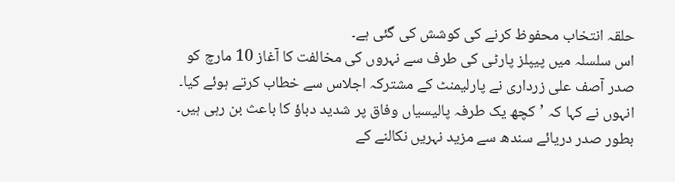حلقہ انتخاب محفوظ کرنے کی کوشش کی گئی ہے۔
اس سلسلہ میں پیپلز پارٹی کی طرف سے نہروں کی مخالفت کا آغاز 10 مارچ کو صدر آصف علی زرداری نے پارلیمنٹ کے مشترکہ اجلاس سے خطاب کرتے ہوئے کیا۔ انہوں نے کہا کہ ’کچھ یک طرفہ پالیسیاں وفاق پر شدید دباؤ کا باعث بن رہی ہیں۔ بطور صدر دریائے سندھ سے مزید نہریں نکالنے کے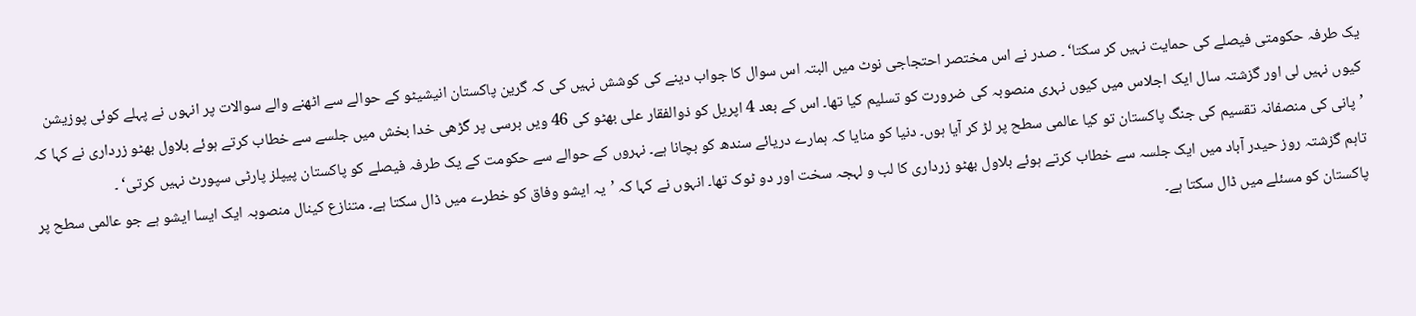یک طرفہ حکومتی فیصلے کی حمایت نہیں کر سکتا‘ ۔ صدر نے اس مختصر احتجاجی نوٹ میں البتہ اس سوال کا جواب دینے کی کوشش نہیں کی کہ گرین پاکستان انیشیٹو کے حوالے سے اٹھنے والے سوالات پر انہوں نے پہلے کوئی پوزیشن کیوں نہیں لی اور گزشتہ سال ایک اجلاس میں کیوں نہری منصوبہ کی ضرورت کو تسلیم کیا تھا۔ اس کے بعد 4 اپریل کو ذوالفقار علی بھٹو کی 46 ویں برسی پر گڑھی خدا بخش میں جلسے سے خطاب کرتے ہوئے بلاول بھٹو زرداری نے کہا کہ ’پانی کی منصفانہ تقسیم کی جنگ پاکستان تو کیا عالمی سطح پر لڑ کر آیا ہوں۔ دنیا کو منایا کہ ہمارے دریائے سندھ کو بچانا ہے۔ نہروں کے حوالے سے حکومت کے یک طرفہ فیصلے کو پاکستان پیپلز پارٹی سپورٹ نہیں کرتی‘ ۔
تاہم گزشتہ روز حیدر آباد میں ایک جلسہ سے خطاب کرتے ہوئے بلاول بھٹو زرداری کا لب و لہجہ سخت اور دو ٹوک تھا۔ انہوں نے کہا کہ ’یہ ایشو وفاق کو خطرے میں ڈال سکتا ہے۔ متنازع کینال منصوبہ ایک ایسا ایشو ہے جو عالمی سطح پر پاکستان کو مسئلے میں ڈال سکتا ہے۔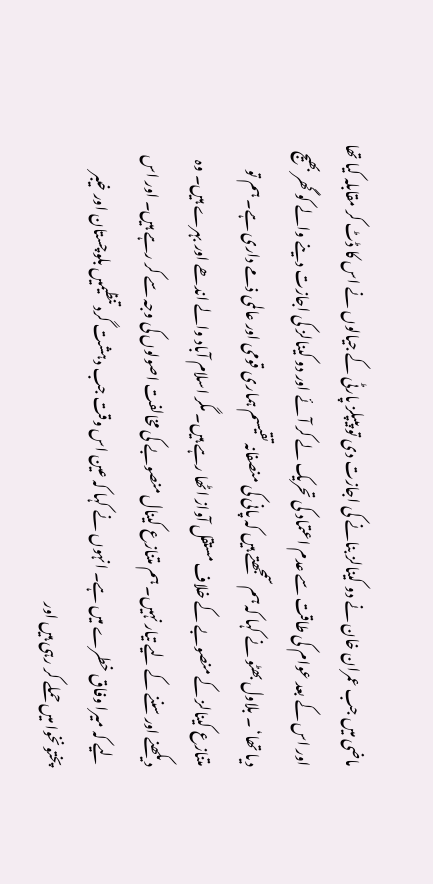ماضی میں جب عمران خان نے دو کینالز بنانے کی اجازت دی تو پیپلز پارٹی کے جیالوں نے اس کا ڈٹ کر مقابلہ کیا تھا اور اس کے بعد عوام کی طاقت سے عدم اعتماد کی تحریک لے کر آئے اور دو کینالز کی اجازت دینے والے کو گھر بھیج دیا تھا‘ ۔ بلاول بھٹو نے کہا کہ ہم سمجھتے ہیں کہ پانی کی منصفانہ تقیسم ہماری قومی اور عالمی ذمے داری ہے۔ ہم تو متنازع کینالز کے منصوبے کے خلاف مستقل آواز اٹھا رہے ہیں۔ مگر اسلام آباد والے اندھے اور بہرے ہیں۔ وہ دیکھنے اور سننے کے لیے تیار نہیں۔ ہم متنازع کینال منصوبے کی مخالفت اصولوں کی وجہ سے کر رہے ہیں۔ اور اس لیے کہ میرا وفاق خطرے میں ہے۔ انہوں نے کہا کہ عین اس وقت جب دہشت گرد تنظیمیں بلوچستان اور خیبر پختونخوا میں حملے کر رہی ہیں اور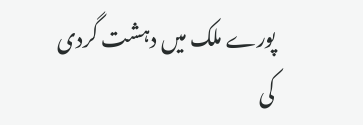پورے ملک میں دہشت گردی کی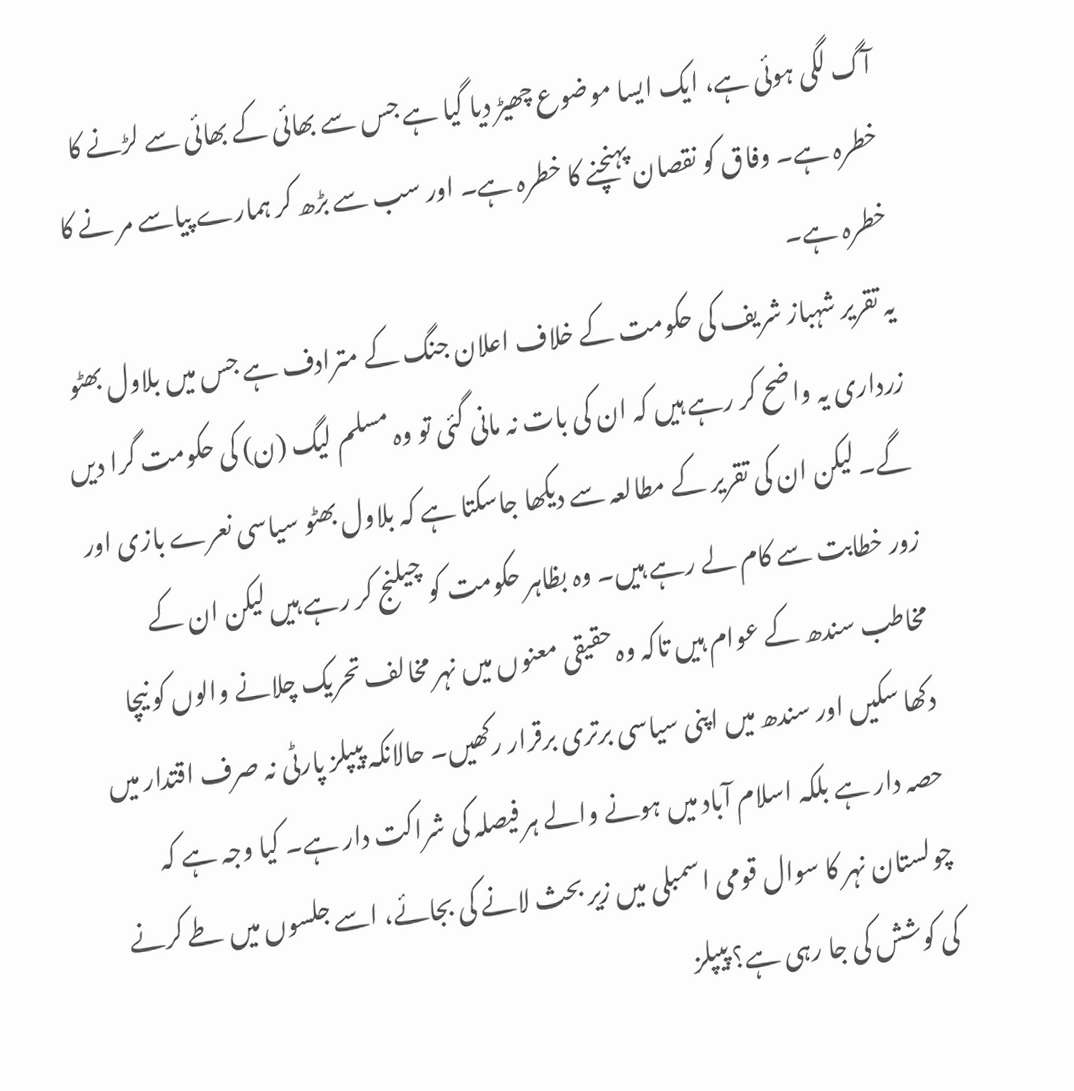آگ لگی ہوئی ہے، ایک ایسا موضوع چھیڑ دیا گیا ہے جس سے بھائی کے بھائی سے لڑنے کا خطرہ ہے۔ وفاق کو نقصان پہنچنے کا خطرہ ہے۔ اور سب سے بڑھ کر ہمارے پیاسے مر نے کا خطرہ ہے۔
یہ تقریر شہباز شریف کی حکومت کے خلاف اعلان جنگ کے مترادف ہے جس میں بلاول بھٹو زرداری یہ واضح کر رہے ہیں کہ ان کی بات نہ مانی گئی تو وہ مسلم لیگ (ن) کی حکومت گرا دیں گے۔ لیکن ان کی تقریر کے مطالعہ سے دیکھا جاسکتا ہے کہ بلاول بھٹو سیاسی نعرے بازی اور زور خطابت سے کام لے رہے ہیں۔ وہ بظاہر حکومت کو چیلنج کر رہے ہیں لیکن ان کے مخاطب سندھ کے عوام ہیں تاکہ وہ حقیقی معنوں میں نہر مخالف تحریک چلانے والوں کو نیچا دکھا سکیں اور سندھ میں اپنی سیاسی برتری برقرار رکھیں۔ حالانکہ پیپلز پارٹی نہ صرف اقتدار میں حصہ دار ہے بلکہ اسلام آباد میں ہونے والے ہر فیصلہ کی شراکت دار ہے۔ کیا وجہ ہے کہ چولستان نہر کا سوال قومی اسمبلی میں زیر بحث لانے کی بجائے، اسے جلسوں میں طے کرنے کی کوشش کی جا رہی ہے؟ پیپلز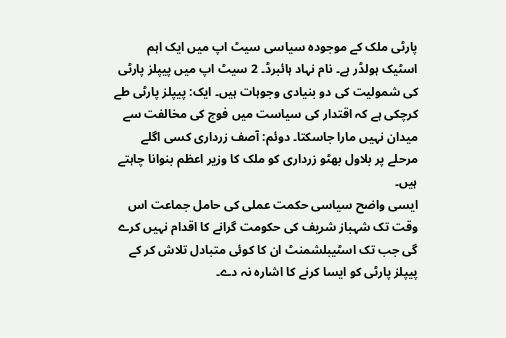پارٹی ملک کے موجودہ سیاسی سیٹ اپ میں ایک اہم اسٹیک ہولڈر ہے۔ نام نہاد ہائبرڈ۔ 2 سیٹ اپ میں پیپلز پارٹی کی شمولیت کی دو بنیادی وجوہات ہیں۔ ایک: پیپلز پارٹی طے کرچکی ہے کہ اقتدار کی سیاست میں فوج کی مخالفت سے میدان نہیں مارا جاسکتا۔ دوئم: آصف زرداری کسی اگلے مرحلے پر بلاول بھٹو زرداری کو ملک کا وزیر اعظم بنوانا چاہتے ہیں۔
ایسی واضح سیاسی حکمت عملی کی حامل جماعت اس وقت تک شہباز شریف کی حکومت گرانے کا اقدام نہیں کرے گی جب تک اسٹیبلشمنٹ ان کا کوئی متبادل تلاش کر کے پیپلز پارٹی کو ایسا کرنے کا اشارہ نہ دے۔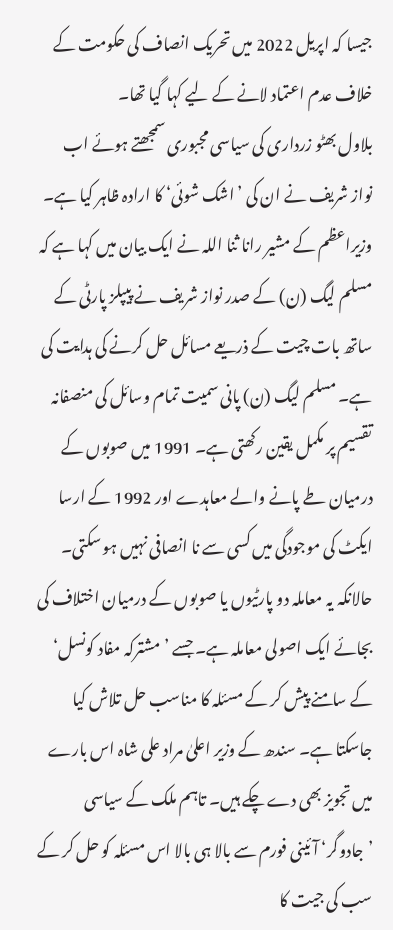جیسا کہ اپریل 2022 میں تحریک انصاف کی حکومت کے خلاف عدم اعتماد لانے کے لیے کہا گیا تھا۔
بلاول بھٹو زرداری کی سیاسی مجبوری سمجھتے ہوئے اب نواز شریف نے ان کی ’اشک شوئی‘ کا ارادہ ظاہر کیا ہے۔ وزیراعظم کے مشیر رانا ثنا اللہ نے ایک بیان میں کہا ہے کہ مسلم لیگ (ن) کے صدر نواز شریف نے پیپلز پارٹی کے ساتھ بات چیت کے ذریعے مسائل حل کرنے کی ہدایت کی ہے۔ مسلم لیگ (ن) پانی سمیت تمام وسائل کی منصفانہ تقسیم پر مکمل یقین رکھتی ہے۔ 1991 میں صوبوں کے درمیان طے پانے والے معاہدے اور 1992 کے ارسا ایکٹ کی موجودگی میں کسی سے نا انصافی نہیں ہو سکتی۔
حالانکہ یہ معاملہ دو پارٹیوں یا صوبوں کے درمیان اختلاف کی بجائے ایک اصولی معاملہ ہے۔ جسے ’مشترکہ مفاد کونسل‘ کے سامنے پیش کر کے مسئلہ کا مناسب حل تلاش کیا جاسکتا ہے۔ سندھ کے وزیر اعلیٰ مراد علی شاہ اس بارے میں تجویز بھی دے چکے ہیں۔ تاہم ملک کے سیاسی ’جادوگر‘ آئینی فورم سے بالا ہی بالا اس مسئلہ کو حل کر کے سب کی جیت کا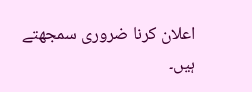اعلان کرنا ضروری سمجھتے ہیں۔